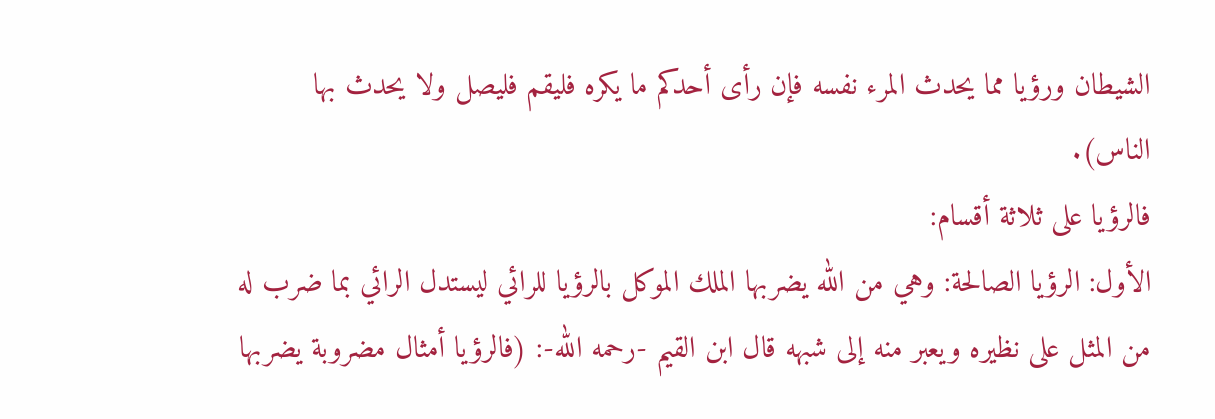الشيطان ورؤيا مما يحدث المرء نفسه فإن رأى أحدكم ما يكره فليقم فليصل ولا يحدث بها الناس).
فالرؤيا على ثلاثة أقسام:
الأول: الرؤيا الصالحة: وهي من الله يضربها الملك الموكل بالرؤيا للرائي ليستدل الرائي بما ضرب له من المثل على نظيره ويعبر منه إلى شبهه قال ابن القيم -رحمه الله-: (فالرؤيا أمثال مضروبة يضربها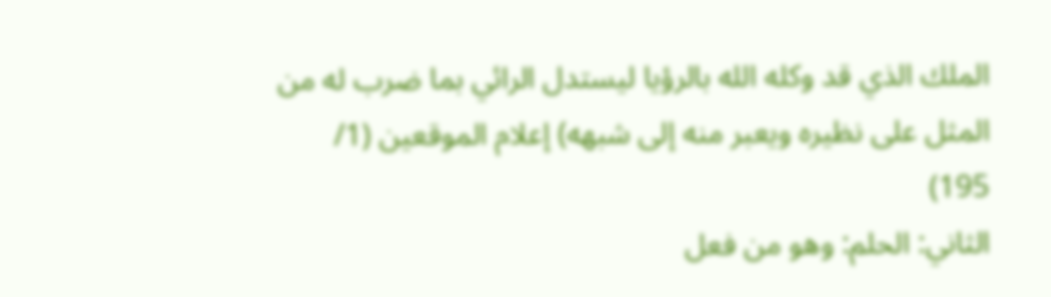الملك الذي قد وكله الله بالرؤيا ليستدل الرائي بما ضرب له من المثل على نظيره ويعبر منه إلى شبهه) إعلام الموقعين (1/ 195)
الثاني: الحلم: وهو من فعل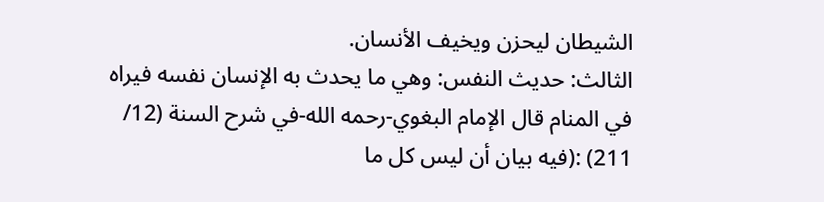الشيطان ليحزن ويخيف الأنسان.
الثالث: حديث النفس: وهي ما يحدث به الإنسان نفسه فيراه في المنام قال الإمام البغوي-رحمه الله-في شرح السنة (12/ 211) :(فيه بيان أن ليس كل ما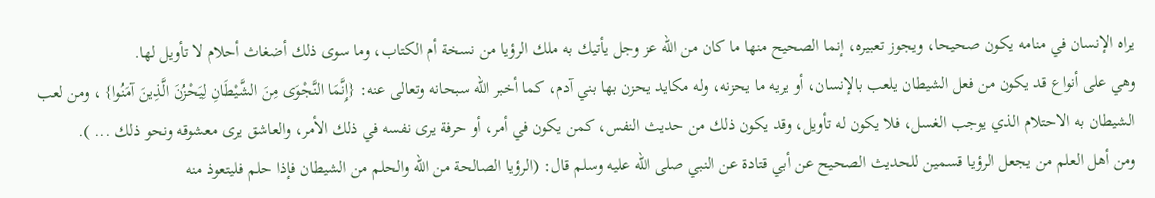يراه الإنسان في منامه يكون صحيحا، ويجوز تعبيره، إنما الصحيح منها ما كان من الله عز وجل يأتيك به ملك الرؤيا من نسخة أم الكتاب، وما سوى ذلك أضغاث أحلام لا تأويل لها.
وهي على أنواع قد يكون من فعل الشيطان يلعب بالإنسان، أو يريه ما يحزنه، وله مكايد يحزن بها بني آدم، كما أخبر الله سبحانه وتعالى عنه: {إِنَّمَا النَّجْوَى مِنَ الشَّيْطَانِ لِيَحْزُنَ الَّذِينَ آمَنُوا} ، ومن لعب الشيطان به الاحتلام الذي يوجب الغسل، فلا يكون له تأويل، وقد يكون ذلك من حديث النفس، كمن يكون في أمر، أو حرفة يرى نفسه في ذلك الأمر، والعاشق يرى معشوقه ونحو ذلك ... ).
ومن أهل العلم من يجعل الرؤيا قسمين للحديث الصحيح عن أبي قتادة عن النبي صلى الله عليه وسلم قال: (الرؤيا الصالحة من الله والحلم من الشيطان فإذا حلم فليتعوذ منه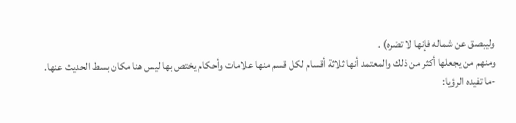وليبصق عن شماله فإنها لا تضره) .
ومنهم من يجعلها أكثر من ذلك والمعتمد أنها ثلاثة أقسام لكل قسم منها علامات وأحكام يختص بها ليس هنا مكان بسط الحديث عنها.
-ما تفيده الرؤيا: